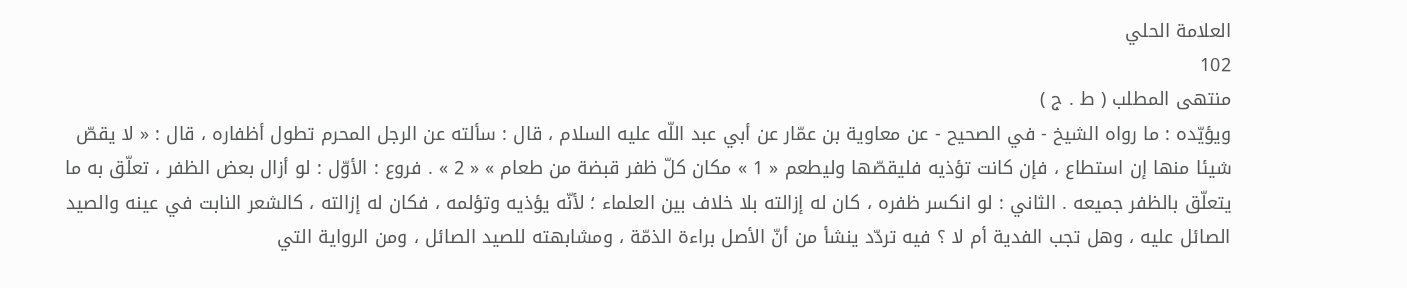العلامة الحلي
102
منتهى المطلب ( ط . ج )
ويؤيّده : ما رواه الشيخ - في الصحيح - عن معاوية بن عمّار عن أبي عبد اللّه عليه السلام ، قال : سألته عن الرجل المحرم تطول أظفاره ، قال : « لا يقصّ شيئا منها إن استطاع ، فإن كانت تؤذيه فليقصّها وليطعم « 1 » مكان كلّ ظفر قبضة من طعام » « 2 » . فروع : الأوّل : لو أزال بعض الظفر ، تعلّق به ما يتعلّق بالظفر جميعه . الثاني : لو انكسر ظفره ، كان له إزالته بلا خلاف بين العلماء ؛ لأنّه يؤذيه وتؤلمه ، فكان له إزالته ، كالشعر النابت في عينه والصيد الصائل عليه ، وهل تجب الفدية أم لا ؟ فيه تردّد ينشأ من أنّ الأصل براءة الذمّة ، ومشابهته للصيد الصائل ، ومن الرواية التي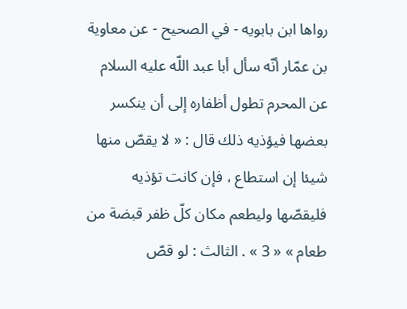رواها ابن بابويه - في الصحيح - عن معاوية بن عمّار أنّه سأل أبا عبد اللّه عليه السلام عن المحرم تطول أظفاره إلى أن ينكسر بعضها فيؤذيه ذلك قال : « لا يقصّ منها شيئا إن استطاع ، فإن كانت تؤذيه فليقصّها وليطعم مكان كلّ ظفر قبضة من طعام » « 3 » . الثالث : لو قصّ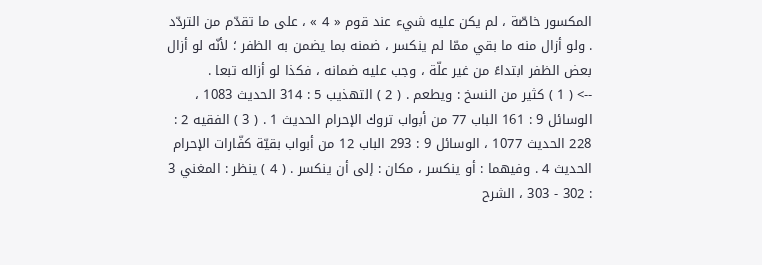المكسور خاصّة ، لم يكن عليه شيء عند قوم « 4 » ، على ما تقدّم من التردّد . ولو أزال منه ما بقي ممّا لم ينكسر ، ضمنه بما يضمن به الظفر ؛ لأنّه لو أزال بعض الظفر ابتداءً من غير علّة ، وجب عليه ضمانه ، فكذا لو أزاله تبعا .
--> ( 1 ) كثير من النسخ : ويطعم . ( 2 ) التهذيب 5 : 314 الحديث 1083 ، الوسائل 9 : 161 الباب 77 من أبواب تروك الإحرام الحديث 1 . ( 3 ) الفقيه 2 : 228 الحديث 1077 ، الوسائل 9 : 293 الباب 12 من أبواب بقيّة كفّارات الإحرام الحديث 4 . وفيهما : أو ينكسر ، مكان : إلى أن ينكسر . ( 4 ) ينظر : المغني 3 : 302 - 303 ، الشرح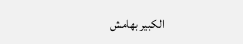الكبير بهامش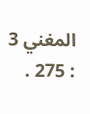المغني 3 : 275 .